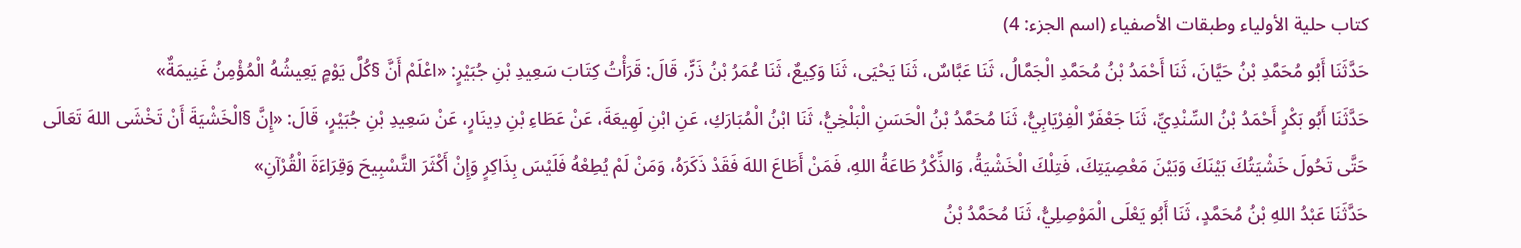كتاب حلية الأولياء وطبقات الأصفياء (اسم الجزء: 4)
حَدَّثَنَا أَبُو مُحَمَّدِ بْنُ حَيَّانَ، ثَنَا أَحْمَدُ بْنُ مُحَمَّدِ الْجَمَّالُ، ثَنَا عَبَّاسٌ، ثَنَا يَحْيَى، ثَنَا وَكِيعٌ، ثَنَا عُمَرُ بْنُ ذَرٍّ، قَالَ: قَرَأْتُ كِتَابَ سَعِيدِ بْنِ جُبَيْرٍ: «اعْلَمْ أَنَّ §كُلَّ يَوْمٍ يَعِيشُهُ الْمُؤْمِنُ غَنِيمَةٌ»
حَدَّثَنَا أَبُو بَكْرٍ أَحْمَدُ بْنُ السِّنْدِيِّ، ثَنَا جَعْفَرٌ الْفِرْيَابِيُّ، ثَنَا مُحَمَّدُ بْنُ الْحَسَنِ الْبَلْخِيُّ، ثَنَا ابْنُ الْمُبَارَكِ، عَنِ ابْنِ لَهِيعَةَ، عَنْ عَطَاءِ بْنِ دِينَارٍ، عَنْ سَعِيدِ بْنِ جُبَيْرٍ، قَالَ: «إِنَّ §الْخَشْيَةَ أَنْ تَخْشَى اللهَ تَعَالَى حَتَّى تَحُولَ خَشْيَتُكَ بَيْنَكَ وَبَيْنَ مَعْصِيَتِكَ، فَتِلْكَ الْخَشْيَةُ، وَالذِّكْرُ طَاعَةُ اللهِ، فَمَنْ أَطَاعَ اللهَ فَقَدْ ذَكَرَهُ، وَمَنْ لَمْ يُطِعْهُ فَلَيْسَ بِذَاكِرٍ وَإِنْ أَكْثَرَ التَّسْبِيحَ وَقِرَاءَةَ الْقُرْآنِ»
حَدَّثَنَا عَبْدُ اللهِ بْنُ مُحَمَّدٍ، ثَنَا أَبُو يَعْلَى الْمَوْصِلِيُّ، ثَنَا مُحَمَّدُ بْنُ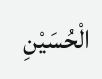الْحُسَيْنِ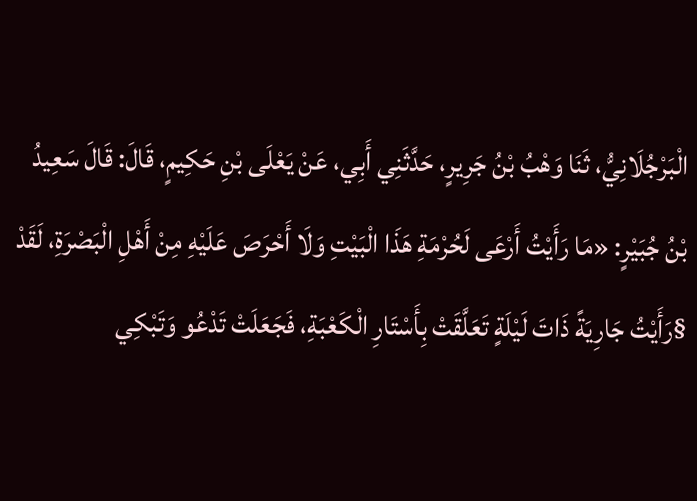الْبَرْجُلَانِيُّ، ثَنَا وَهْبُ بْنُ جَرِيرٍ، حَدَّثَنِي أَبِي، عَنْ يَعْلَى بْنِ حَكِيمٍ، قَالَ: قَالَ سَعِيدُ بْنُ جُبَيْرٍ: «مَا رَأَيْتُ أَرْعَى لَحُرْمَةِ هَذَا الْبَيْتِ وَلَا أَحْرَصَ عَلَيْهِ مِنْ أَهْلِ الْبَصْرَةِ، لَقَدْ §رَأَيْتُ جَارِيَةً ذَاتَ لَيْلَةٍ تَعَلَّقَتْ بِأَسْتَارِ الْكَعْبَةِ، فَجَعَلَتْ تَدْعُو وَتَبْكِي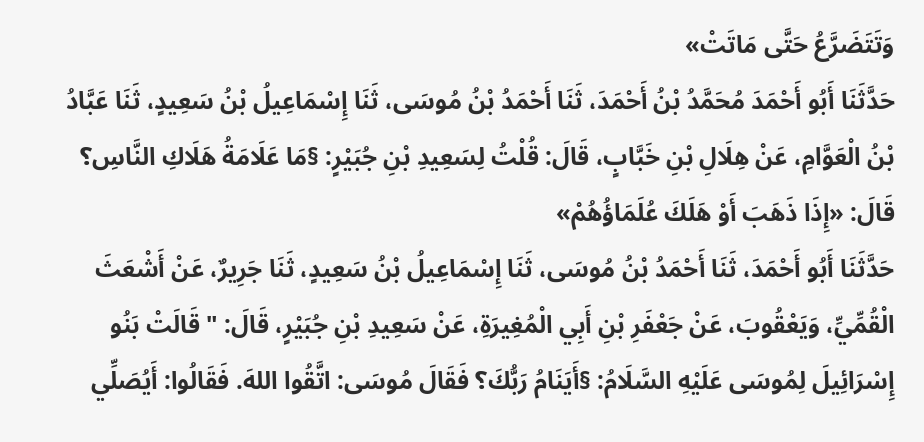وَتَتَضَرَّعُ حَتَّى مَاتَتْ»
حَدَّثَنَا أَبُو أَحْمَدَ مُحَمَّدُ بْنُ أَحْمَدَ، ثَنَا أَحْمَدُ بْنُ مُوسَى، ثَنَا إِسْمَاعِيلُ بْنُ سَعِيدٍ، ثَنَا عَبَّادُ بْنُ الْعَوَّامِ، عَنْ هِلَالِ بْنِ خَبَّابٍ، قَالَ: قُلْتُ لِسَعِيدِ بْنِ جُبَيْرٍ: §مَا عَلَامَةُ هَلَاكِ النَّاسِ؟ قَالَ: «إِذَا ذَهَبَ أَوْ هَلَكَ عُلَمَاؤُهُمْ»
حَدَّثَنَا أَبُو أَحْمَدَ، ثَنَا أَحْمَدُ بْنُ مُوسَى، ثَنَا إِسْمَاعِيلُ بْنُ سَعِيدٍ، ثَنَا جَرِيرٌ، عَنْ أَشْعَثَ الْقُمِّيِّ، وَيَعْقُوبَ، عَنْ جَعْفَرِ بْنِ أَبِي الْمُغِيرَةِ، عَنْ سَعِيدِ بْنِ جُبَيْرٍ، قَالَ: " قَالَتْ بَنُو إِسْرَائِيلَ لِمُوسَى عَلَيْهِ السَّلَامُ: §أَيَنَامُ رَبُّكَ؟ فَقَالَ مُوسَى: اتَّقُوا اللهَ. فَقَالُوا: أَيُصَلِّي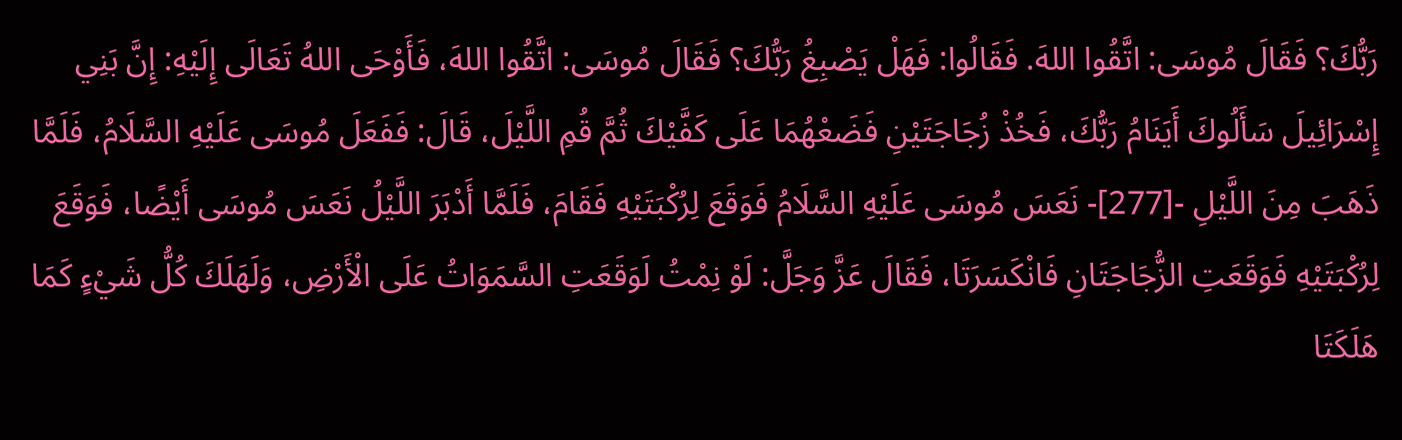رَبُّكَ؟ فَقَالَ مُوسَى: اتَّقُوا اللهَ. فَقَالُوا: فَهَلْ يَصْبِغُ رَبُّكَ؟ فَقَالَ مُوسَى: اتَّقُوا اللهَ، فَأَوْحَى اللهُ تَعَالَى إِلَيْهِ: إِنَّ بَنِي إِسْرَائِيلَ سَأَلُوكَ أَيَنَامُ رَبُّكَ، فَخُذْ زُجَاجَتَيْنِ فَضَعْهُمَا عَلَى كَفَّيْكَ ثُمَّ قُمِ اللَّيْلَ، قَالَ: فَفَعَلَ مُوسَى عَلَيْهِ السَّلَامُ، فَلَمَّا ذَهَبَ مِنَ اللَّيْلِ -[277]- نَعَسَ مُوسَى عَلَيْهِ السَّلَامُ فَوَقَعَ لِرُكْبَتَيْهِ فَقَامَ، فَلَمَّا أَدْبَرَ اللَّيْلُ نَعَسَ مُوسَى أَيْضًا، فَوَقَعَ لِرُكْبَتَيْهِ فَوَقَعَتِ الزُّجَاجَتَانِ فَانْكَسَرَتَا، فَقَالَ عَزَّ وَجَلَّ: لَوْ نِمْتُ لَوَقَعَتِ السَّمَوَاتُ عَلَى الْأَرْضِ، وَلَهَلَكَ كُلُّ شَيْءٍ كَمَا هَلَكَتَا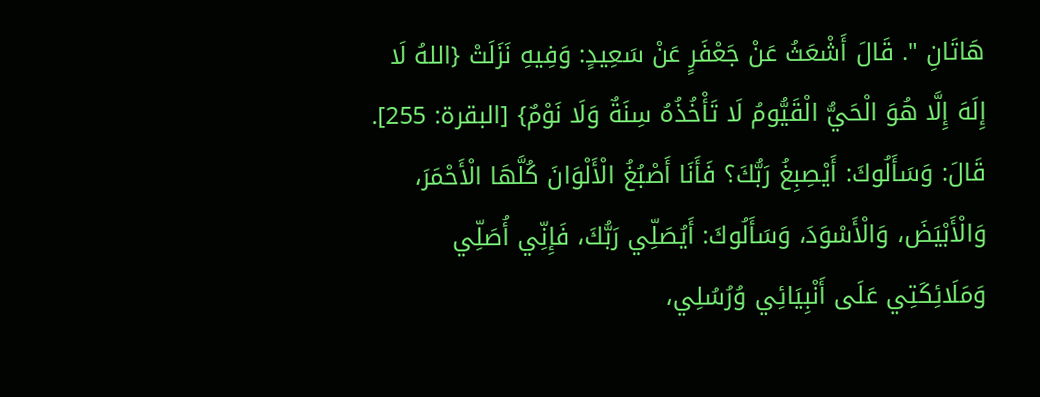هَاتَانِ ". قَالَ أَشْعَثُ عَنْ جَعْفَرٍ عَنْ سَعِيدٍ: وَفِيهِ نَزَلَتْ {اللهُ لَا إِلَهَ إِلَّا هُوَ الْحَيُّ الْقَيُّومُ لَا تَأْخُذُهُ سِنَةٌ وَلَا نَوْمٌ} [البقرة: 255]. قَالَ: وَسَأَلُوكَ: أَيْصِبِغُ رَبُّكَ؟ فَأَنَا أَصْبُغُ الْأَلْوَانَ كُلَّهَا الْأَحْمَرَ، وَالْأَبْيَضَ، وَالْأَسْوَدَ، وَسَأَلُوكَ: أَيُصَلِّي رَبُّكَ، فَإِنِّي أُصَلِّي وَمَلَائِكَتِي عَلَى أَنْبِيَائِي وُرُسُلِي،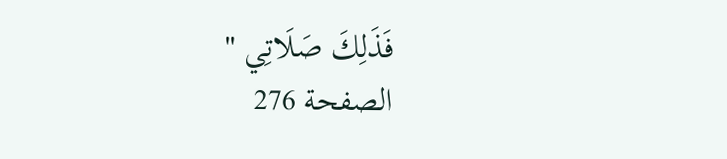فَذَلِكَ صَلَاتِي "
الصفحة 276